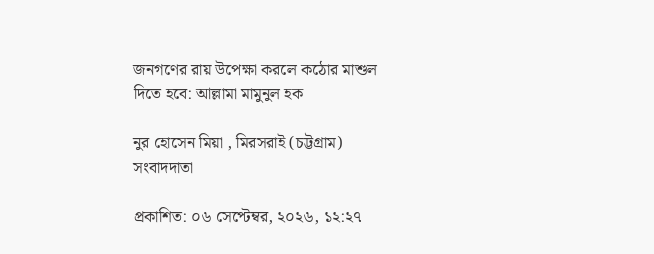জনগণের রায় উপেক্ষা করলে কঠোর মাশুল দিতে হবে: আল্লামা মামুনুল হক

নুর হোসেন মিয়া , মিরসরাই (চট্টগ্রাম) সংবাদদাতা

প্রকাশিত: ০৬ সেপ্টেম্বর, ২০২৬, ১২:২৭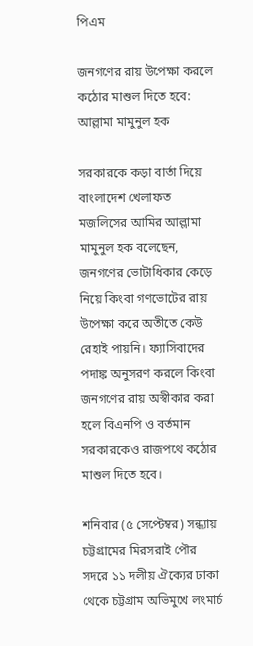পিএম

জনগণের রায় উপেক্ষা করলে কঠোর মাশুল দিতে হবে: আল্লামা মামুনুল হক

সরকারকে কড়া বার্তা দিয়ে বাংলাদেশ খেলাফত মজলিসের আমির আল্লামা মামুনুল হক বলেছেন, জনগণের ভোটাধিকার কেড়ে নিয়ে কিংবা গণভোটের রায় উপেক্ষা করে অতীতে কেউ রেহাই পায়নি। ফ্যাসিবাদের পদাঙ্ক অনুসরণ করলে কিংবা জনগণের রায় অস্বীকার করা হলে বিএনপি ও বর্তমান সরকারকেও রাজপথে কঠোর মাশুল দিতে হবে।

শনিবার (৫ সেপ্টেম্বর) সন্ধ্যায় চট্টগ্রামের মিরসরাই পৌর সদরে ১১ দলীয় ঐক্যের ঢাকা থেকে চট্টগ্রাম অভিমুখে লংমার্চ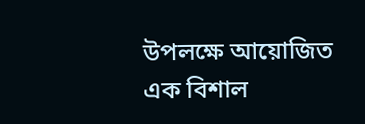উপলক্ষে আয়োজিত এক বিশাল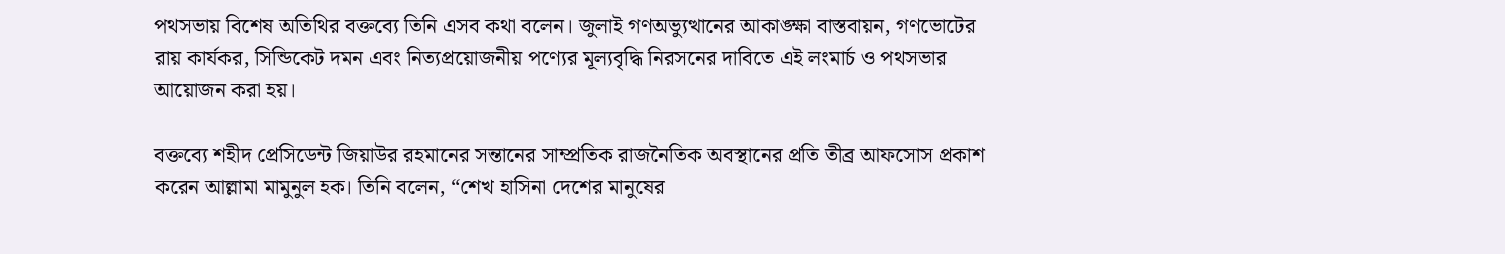পথসভায় বিশেষ অতিথির বক্তব্যে তিনি এসব কথা বলেন। জুলাই গণঅভ্যুত্থানের আকাঙ্ক্ষা বাস্তবায়ন, গণভোটের রায় কার্যকর, সিন্ডিকেট দমন এবং নিত্যপ্রয়োজনীয় পণ্যের মূল্যবৃদ্ধি নিরসনের দাবিতে এই লংমার্চ ও পথসভার আয়োজন করা হয়।

বক্তব্যে শহীদ প্রেসিডেন্ট জিয়াউর রহমানের সন্তানের সাম্প্রতিক রাজনৈতিক অবস্থানের প্রতি তীব্র আফসোস প্রকাশ করেন আল্লামা মামুনুল হক। তিনি বলেন, “শেখ হাসিনা দেশের মানুষের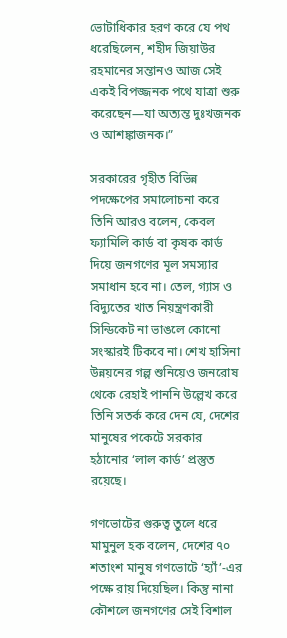ভোটাধিকার হরণ করে যে পথ ধরেছিলেন, শহীদ জিয়াউর রহমানের সন্তানও আজ সেই একই বিপজ্জনক পথে যাত্রা শুরু করেছেন—যা অত্যন্ত দুঃখজনক ও আশঙ্কাজনক।”

সরকারের গৃহীত বিভিন্ন পদক্ষেপের সমালোচনা করে তিনি আরও বলেন, কেবল ফ্যামিলি কার্ড বা কৃষক কার্ড দিয়ে জনগণের মূল সমস্যার সমাধান হবে না। তেল, গ্যাস ও বিদ্যুতের খাত নিয়ন্ত্রণকারী সিন্ডিকেট না ভাঙলে কোনো সংস্কারই টিকবে না। শেখ হাসিনা উন্নয়নের গল্প শুনিয়েও জনরোষ থেকে রেহাই পাননি উল্লেখ করে তিনি সতর্ক করে দেন যে, দেশের মানুষের পকেটে সরকার হঠানোর ‘লাল কার্ড’ প্রস্তুত রয়েছে।

গণভোটের গুরুত্ব তুলে ধরে মামুনুল হক বলেন, দেশের ৭০ শতাংশ মানুষ গণভোটে ‘হ্যাঁ’-এর পক্ষে রায় দিয়েছিল। কিন্তু নানা কৌশলে জনগণের সেই বিশাল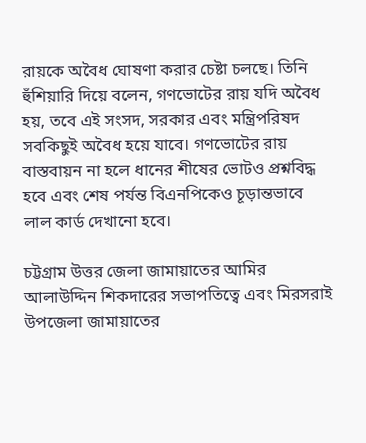রায়কে অবৈধ ঘোষণা করার চেষ্টা চলছে। তিনি হুঁশিয়ারি দিয়ে বলেন, গণভোটের রায় যদি অবৈধ হয়, তবে এই সংসদ, সরকার এবং মন্ত্রিপরিষদ সবকিছুই অবৈধ হয়ে যাবে। গণভোটের রায় বাস্তবায়ন না হলে ধানের শীষের ভোটও প্রশ্নবিদ্ধ হবে এবং শেষ পর্যন্ত বিএনপিকেও চূড়ান্তভাবে লাল কার্ড দেখানো হবে।

চট্টগ্রাম উত্তর জেলা জামায়াতের আমির আলাউদ্দিন শিকদারের সভাপতিত্বে এবং মিরসরাই উপজেলা জামায়াতের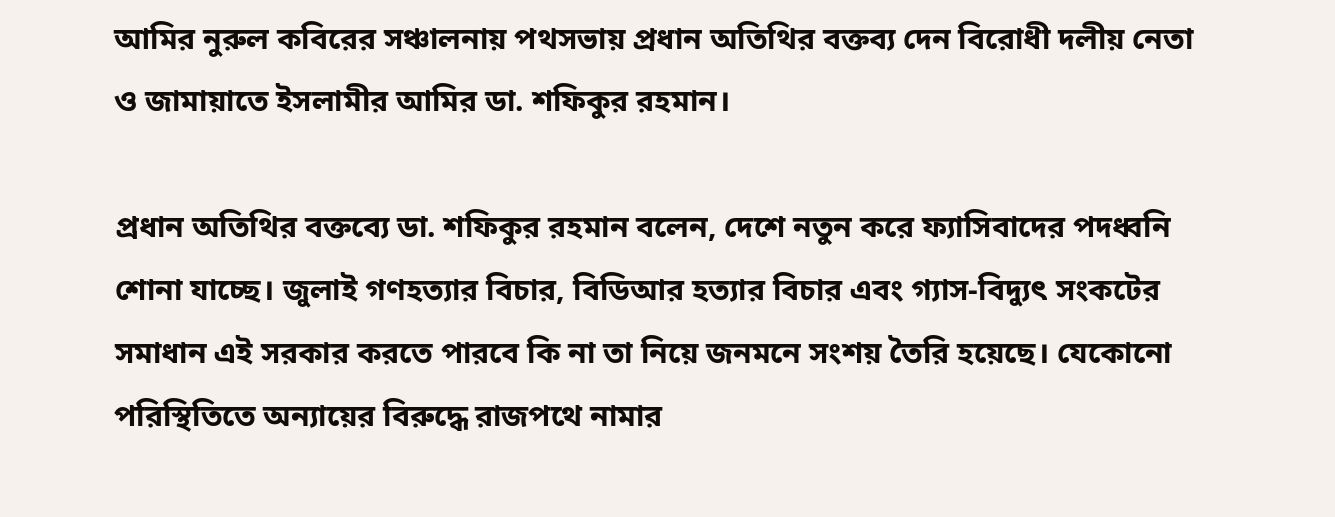আমির নুরুল কবিরের সঞ্চালনায় পথসভায় প্রধান অতিথির বক্তব্য দেন বিরোধী দলীয় নেতা ও জামায়াতে ইসলামীর আমির ডা. শফিকুর রহমান।

প্রধান অতিথির বক্তব্যে ডা. শফিকুর রহমান বলেন, দেশে নতুন করে ফ্যাসিবাদের পদধ্বনি শোনা যাচ্ছে। জুলাই গণহত্যার বিচার, বিডিআর হত্যার বিচার এবং গ্যাস-বিদ্যুৎ সংকটের সমাধান এই সরকার করতে পারবে কি না তা নিয়ে জনমনে সংশয় তৈরি হয়েছে। যেকোনো পরিস্থিতিতে অন্যায়ের বিরুদ্ধে রাজপথে নামার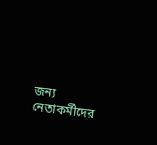জন্য নেতাকর্মীদের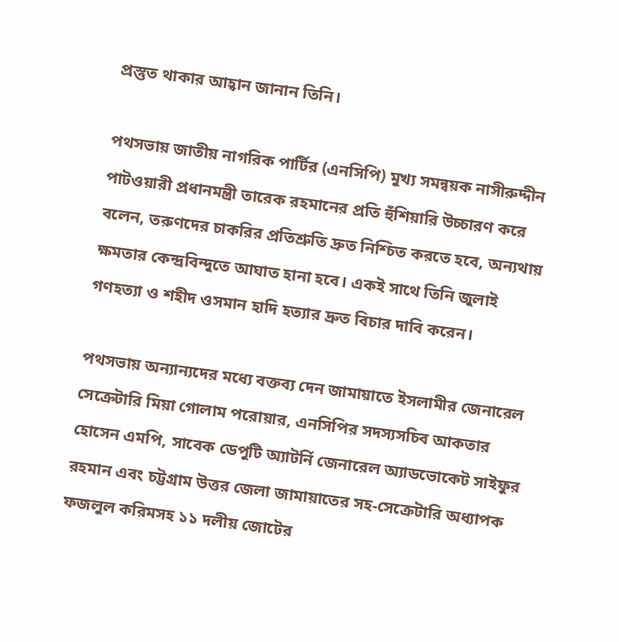প্রস্তুত থাকার আহ্বান জানান তিনি।

পথসভায় জাতীয় নাগরিক পার্টির (এনসিপি) মুখ্য সমন্বয়ক নাসীরুদ্দীন পাটওয়ারী প্রধানমন্ত্রী তারেক রহমানের প্রতি হুঁশিয়ারি উচ্চারণ করে বলেন, তরুণদের চাকরির প্রতিশ্রুতি দ্রুত নিশ্চিত করতে হবে, অন্যথায় ক্ষমতার কেন্দ্রবিন্দুতে আঘাত হানা হবে। একই সাথে তিনি জুলাই গণহত্যা ও শহীদ ওসমান হাদি হত্যার দ্রুত বিচার দাবি করেন।

পথসভায় অন্যান্যদের মধ্যে বক্তব্য দেন জামায়াতে ইসলামীর জেনারেল সেক্রেটারি মিয়া গোলাম পরোয়ার, এনসিপির সদস্যসচিব আকতার হোসেন এমপি, সাবেক ডেপুটি অ্যাটর্নি জেনারেল অ্যাডভোকেট সাইফুর রহমান এবং চট্টগ্রাম উত্তর জেলা জামায়াতের সহ-সেক্রেটারি অধ্যাপক ফজলুল করিমসহ ১১ দলীয় জোটের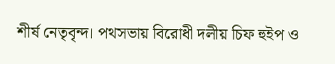শীর্ষ নেতৃবৃন্দ। পথসভায় বিরোধী দলীয় চিফ হুইপ ও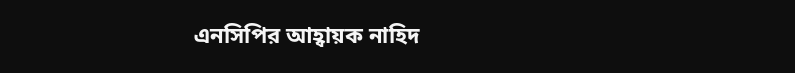এনসিপির আহ্বায়ক নাহিদ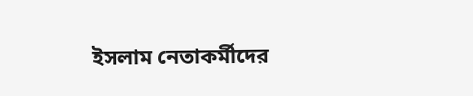ইসলাম নেতাকর্মীদের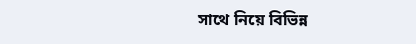সাথে নিয়ে বিভিন্ন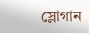স্লোগান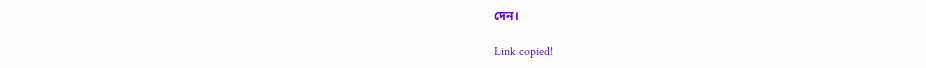দেন।

Link copied!